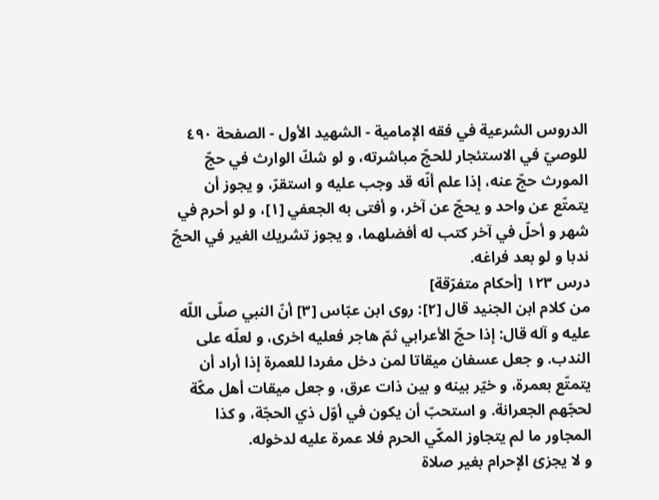الدروس الشرعية في فقه الإمامية - الشهيد الأول - الصفحة ٤٩٠
للوصيّ في الاستئجار للحجّ مباشرته، و لو شكّ الوارث في حجّ المورث حجّ عنه، إذا علم أنّه قد وجب عليه و استقرّ، و يجوز أن يتمتّع عن واحد و يحجّ عن آخر، و أفتى به الجعفي [١]، و لو أحرم في شهر و أحلّ في آخر كتب له أفضلهما، و يجوز تشريك الغير في الحجّ ندبا و لو بعد فراغه.
درس ١٢٣ [أحكام متفرّقة]
من كلام ابن الجنيد قال [٢]: روى ابن عبّاس [٣] أنّ النبي صلّى اللّه عليه و آله قال: إذا حجّ الأعرابي ثمّ هاجر فعليه اخرى، و لعلّه على الندب. و جعل عسفان ميقاتا لمن دخل مفردا للعمرة إذا أراد أن يتمتّع بعمرة، و خيّر بينه و بين ذات عرق، و جعل ميقات أهل مكّة لحجّهم الجعرانة. و استحبّ أن يكون في أوّل ذي الحجّة، و كذا المجاور ما لم يتجاوز المكّي الحرم فلا عمرة عليه لدخوله.
و لا يجزئ الإحرام بغير صلاة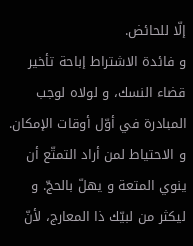إلّا للحائض.
و فائدة الاشتراط إباحة تأخير قضاء النسك، و لولاه لوجب المبادرة في أوّل أوقات الإمكان. و الاحتياط لمن أراد التمتّع أن ينوي المتعة و يهلّ بالحجّ. و ليكثر من لبيّك ذا المعارج، لأنّ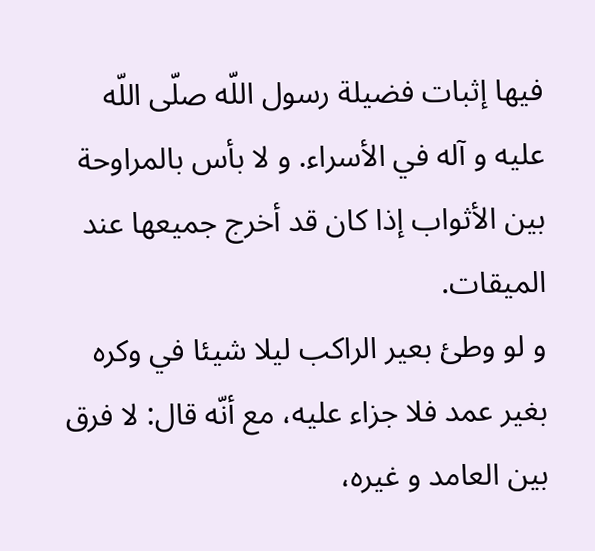فيها إثبات فضيلة رسول اللّه صلّى اللّه عليه و آله في الأسراء. و لا بأس بالمراوحة بين الأثواب إذا كان قد أخرج جميعها عند الميقات.
و لو وطئ بعير الراكب ليلا شيئا في وكره بغير عمد فلا جزاء عليه، مع أنّه قال: لا فرق بين العامد و غيره،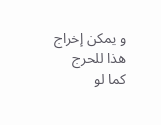و يمكن إخراج هذا للحرج كما لو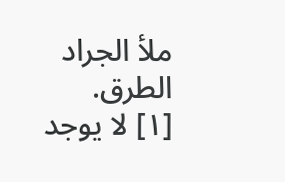ملأ الجراد الطرق.
[١] لا يوجد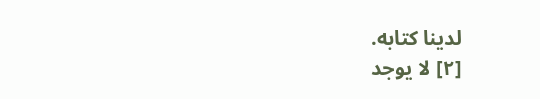لدينا كتابه.
[٢] لا يوجد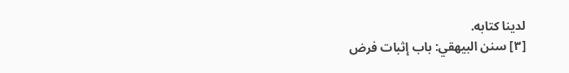لدينا كتابه.
[٣] سنن البيهقي: باب إثبات فرض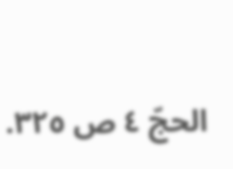الحجّ ٤ ص ٣٢٥.